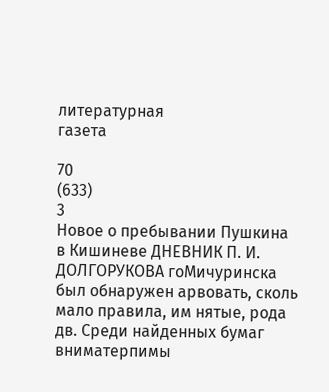литературная
газета

70
(633)
3
Новое о пребывании Пушкина в Кишиневе ДНЕВНИК П. И. ДОЛГОРУКОВА гоМичуринска был обнаружен арвовать, сколь мало правила, им нятые, рода дв. Среди найденных бумаг вниматерпимы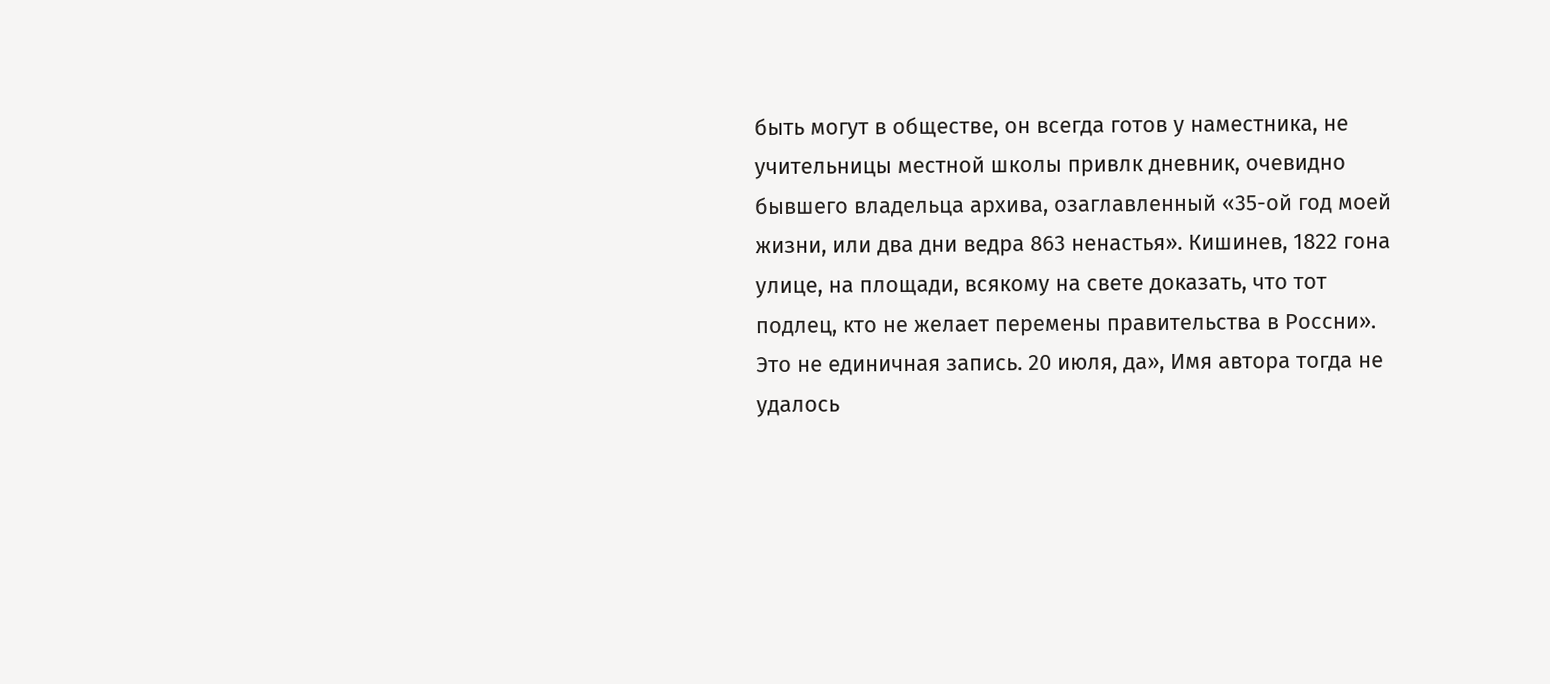быть могут в обществе, он всегда готов у наместника, не учительницы местной школы привлк дневник, очевидно бывшего владельца архива, озаглавленный «35-ой год моей жизни, или два дни ведра 863 ненастья». Кишинев, 1822 гона улице, на площади, всякому на свете доказать, что тот подлец, кто не желает перемены правительства в Россни». Это не единичная запись. 20 июля, да», Имя автора тогда не удалось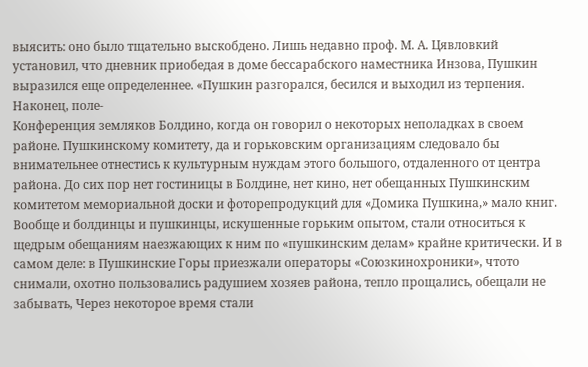выясить: оно было тщательно выскобдено. Лишь недавно проф. М. А. Цявловкий установил, что дневник приобедая в доме бессарабского наместника Инзова, Пушкин выразился еще определеннее. «Пушкин разгорался, бесился и выходил из терпения. Наконец, поле-
Конференция земляков Болдино, когда он говорил о некоторых неполадках в своем районе. Пушкинскому комитету, да и горьковским организациям следовало бы внимательнее отнестись к культурным нуждам этого большого, отдаленного от центра района. До сих пор нет гостиницы в Болдине, нет кино, нет обещанных Пушкинским комитетом мемориальной доски и фоторепродукций для «Домика Пушкина,» мало книг. Вообще и болдинцы и пушкинцы, искушенные горьким опытом, стали относиться к щедрым обещаниям наезжающих к ним по «пушкинским делам» крайне критически. И в самом деле: в Пушкинские Горы приезжали операторы «Союзкинохроники», чтото снимали, охотно пользовались радушием хозяев района, тепло прощались, обещали не забывать, Через некоторое время стали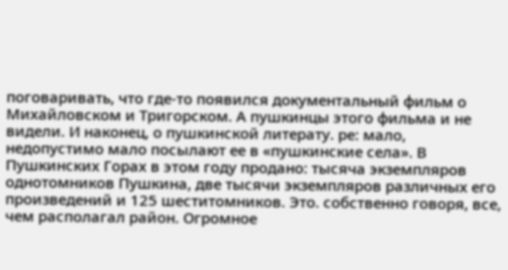поговаривать, что где-то появился документальный фильм о Михайловском и Тригорском. А пушкинцы этого фильма и не видели. И наконец, о пушкинской литерату. ре: мало, недопустимо мало посылают ее в «пушкинские села». В Пушкинских Горах в этом году продано: тысяча экземпляров однотомников Пушкина, две тысячи экземпляров различных его произведений и 125 шеститомников. Это. собственно говоря, все, чем располагал район. Огромное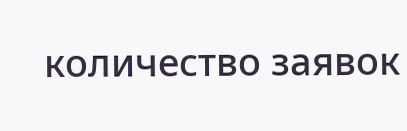количество заявок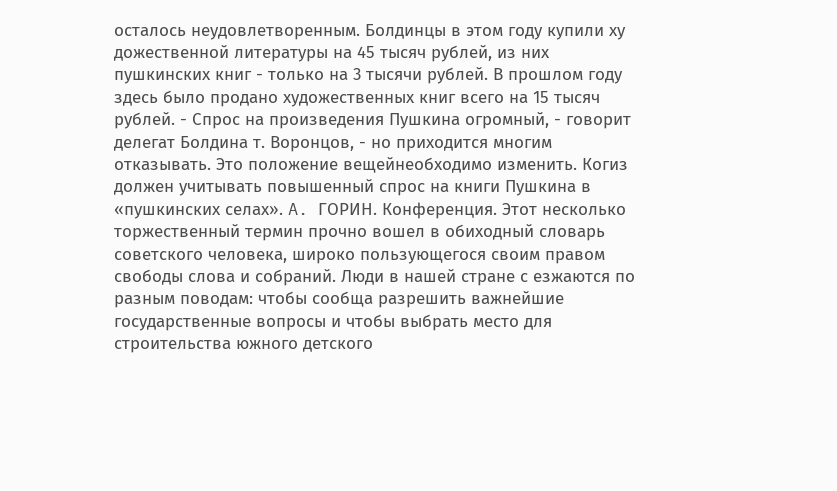осталось неудовлетворенным. Болдинцы в этом году купили ху дожественной литературы на 45 тысяч рублей, из них пушкинских книг - только на 3 тысячи рублей. В прошлом году здесь было продано художественных книг всего на 15 тысяч рублей. - Спрос на произведения Пушкина огромный, - говорит делегат Болдина т. Воронцов, - но приходится многим отказывать. Это положение вещейнеобходимо изменить. Когиз должен учитывать повышенный спрос на книги Пушкина в «пушкинских селах». A. ГОРИН. Конференция. Этот несколько торжественный термин прочно вошел в обиходный словарь советского человека, широко пользующегося своим правом свободы слова и собраний. Люди в нашей стране с езжаются по разным поводам: чтобы сообща разрешить важнейшие государственные вопросы и чтобы выбрать место для строительства южного детского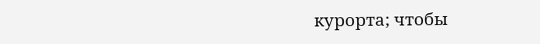курорта; чтобы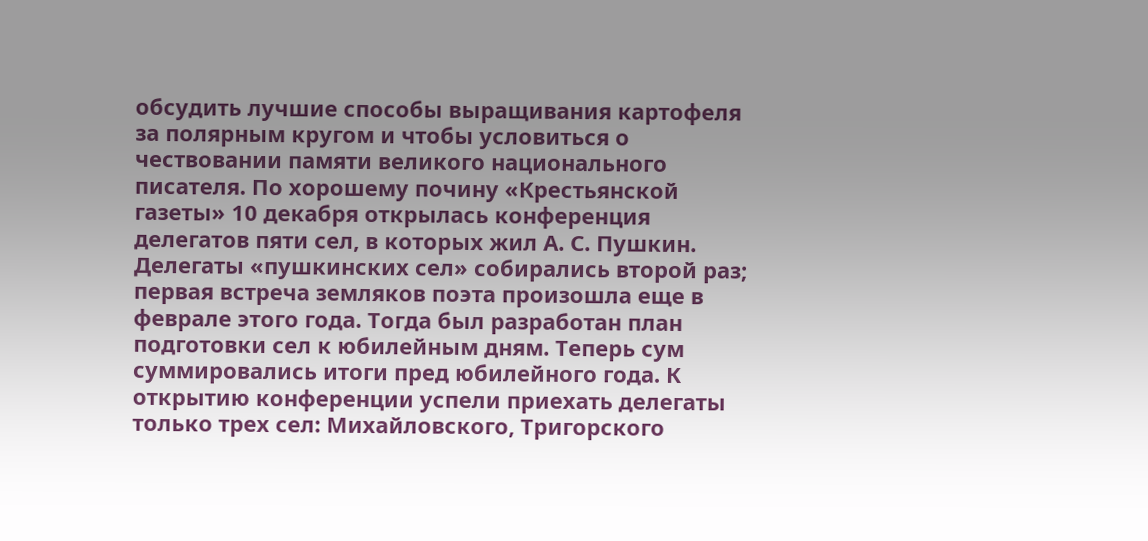обсудить лучшие способы выращивания картофеля за полярным кругом и чтобы условиться о чествовании памяти великого национального писателя. По хорошему почину «Крестьянской газеты» 10 декабря открылась конференция делегатов пяти сел, в которых жил А. С. Пушкин. Делегаты «пушкинских сел» собирались второй раз; первая встреча земляков поэта произошла еще в феврале этого года. Тогда был разработан план подготовки сел к юбилейным дням. Теперь сум суммировались итоги пред юбилейного года. К открытию конференции успели приехать делегаты только трех сел: Михайловского, Тригорского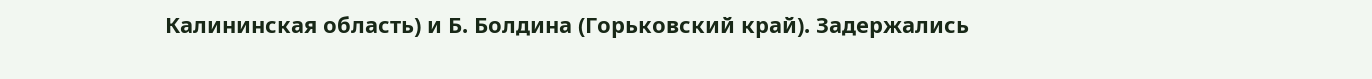Калининская область) и Б. Болдина (Горьковский край). Задержались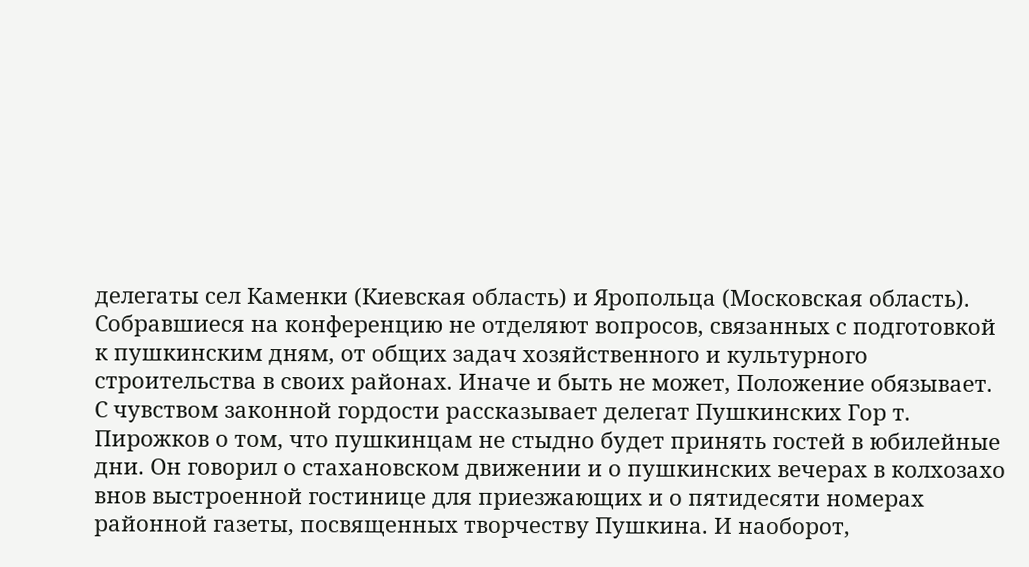делегаты сел Каменки (Киевская область) и Яропольца (Московская область). Собравшиеся на конференцию не отделяют вопросов, связанных с подготовкой к пушкинским дням, от общих задач хозяйственного и культурного строительства в своих районах. Иначе и быть не может, Положение обязывает. С чувством законной гордости рассказывает делегат Пушкинских Гор т. Пирожков о том, что пушкинцам не стыдно будет принять гостей в юбилейные дни. Он говорил о стахановском движении и о пушкинских вечерах в колхозахо внов выстроенной гостинице для приезжающих и о пятидесяти номерах районной газеты, посвященных творчеству Пушкина. И наоборот,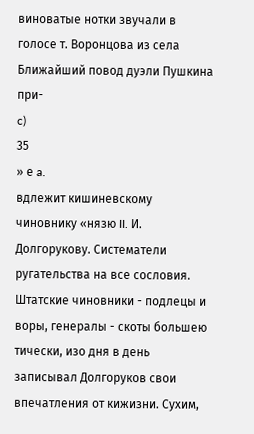виноватые нотки звучали в голосе т. Воронцова из села Ближайший повод дуэли Пушкина
при-
c)
35
» е a.
вдлежит кишиневскому чиновнику «нязю II. И. Долгорукову. Систематели ругательства на все сословия. Штатские чиновники - подлецы и воры, генералы - скоты большею тически, изо дня в день записывал Долгоруков свои впечатления от кижизни. Сухим,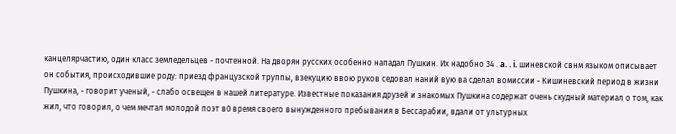канцелярчастию, один класс земледельцев - почтенной. На дворян русских особенно нападал Пушкин. Их надобно 34 . a. . i. шиневской свнм языком описывает он события, происходившие роду: приезд французской труппы, взекуцию ввою руков седовал наний вую ва сделал вомиссии - Кишиневский период в жизни Пушкина, - говорит ученый, - слабо освещен в нашей литературе. Известные показания друзей и знакомых Пушкина содержат очень скудный материал о том, как жил, что говорил, о чем мечтал молодой поэт в0 время своего вынужденного пребывания в Бессарабии, вдали от ультурных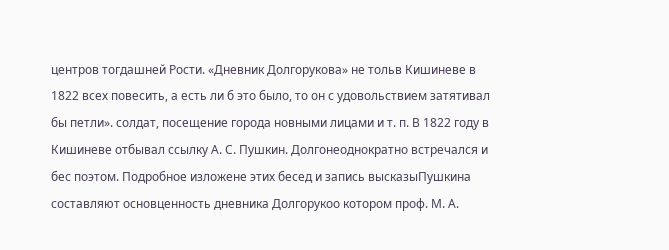центров тогдашней Рости. «Дневник Долгорукова» не тольв Кишиневе в 1822 всех повесить, а есть ли б это было, то он с удовольствием затятивал бы петли». солдат, посещение города новными лицами и т. п. В 1822 году в Кишиневе отбывал ссылку А. С. Пушкин. Долгонеоднократно встречался и бес поэтом. Подробное изложене этих бесед и запись высказыПушкина составляют основценность дневника Долгорукоо котором проф. М. А.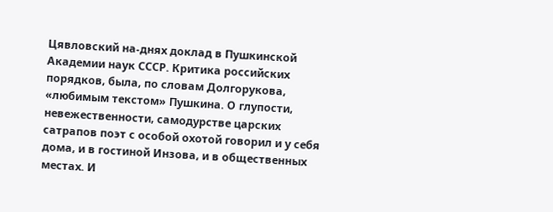Цявловский на-днях доклад в Пушкинской Академии наук СССР. Критика российских порядков, была, по словам Долгорукова, «любимым текстом» Пушкина. О глупости, невежественности, самодурстве царских сатрапов поэт с особой охотой говорил и у себя дома, и в гостиной Инзова, и в общественных местах. И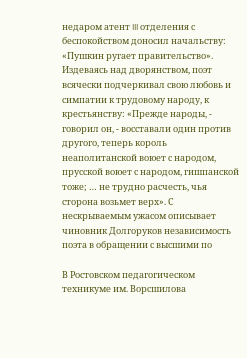недаром атент III отделения с беспокойством доносил начальству: «Пушкин ругает правительство». Издеваясь над дворянством, поэт всячески подчеркивал свою любовь и симпатии к трудовому народу, к крестьянству: «Прежде народы, - говорил он, - восставали один против другого, теперь король неаполитанской воюет с народом, прусской воюет с народом, гишпанской тоже; … не трудно расчесть, чья сторона возьмет верх». С нескрываемым ужасом описывает чиновник Долгоруков независимость поэта в обращении с высшими по

В Ростовском педагогическом техникуме им. Ворсшилова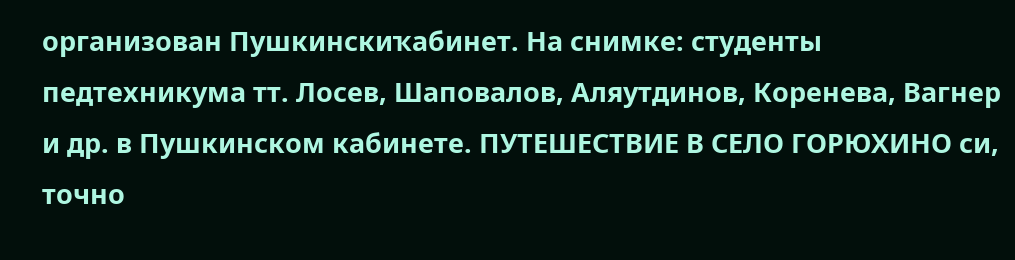организован Пушкинскиҡабинет. На снимке: студенты педтехникума тт. Лосев, Шаповалов, Аляутдинов, Коренева, Вагнер и др. в Пушкинском кабинете. ПУТЕШЕСТВИЕ В СЕЛО ГОРЮХИНО си, точно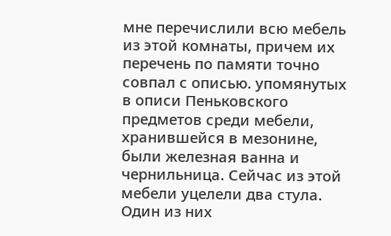мне перечислили всю мебель из этой комнаты, причем их перечень по памяти точно совпал с описью. упомянутых в описи Пеньковского предметов среди мебели, хранившейся в мезонине, были железная ванна и чернильница. Сейчас из этой мебели уцелели два стула. Один из них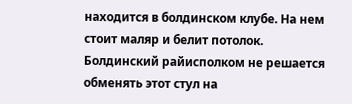находится в болдинском клубе. На нем стоит маляр и белит потолок. Болдинский райисполком не решается обменять этот стул на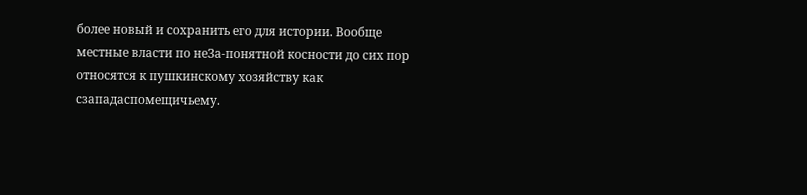более новый и сохранить его для истории. Вообще местные власти по неЗа-понятной косности до сих пор относятся к пушкинскому хозяйству как сзападаспомещичьему.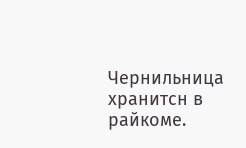Чернильница хранитсн в райкоме.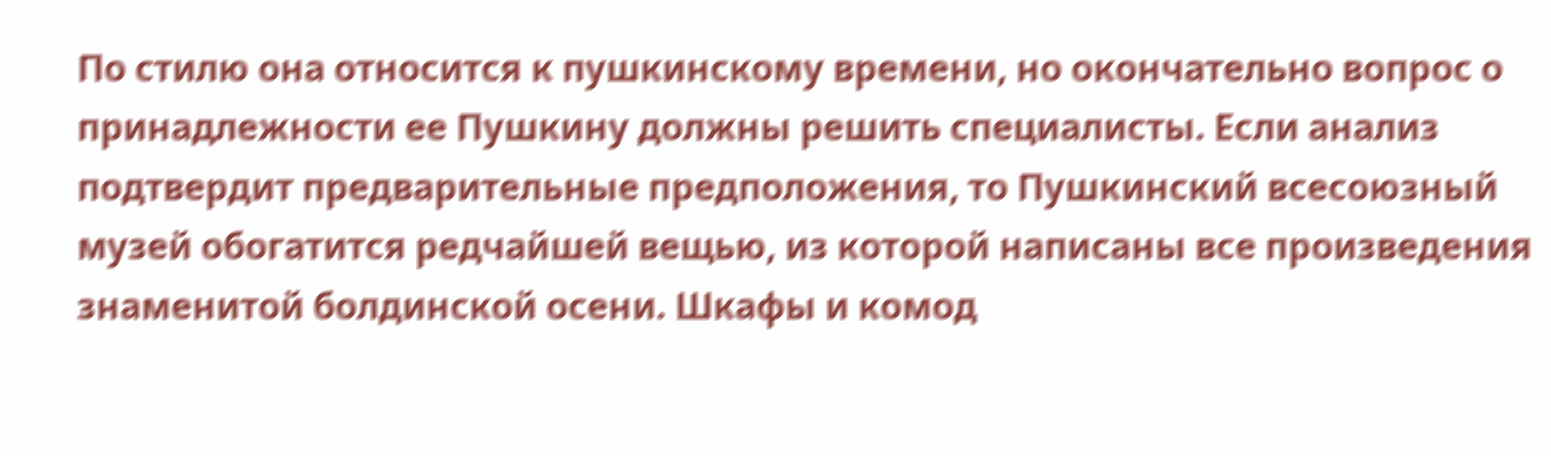По стилю она относится к пушкинскому времени, но окончательно вопрос о принадлежности ее Пушкину должны решить специалисты. Если анализ подтвердит предварительные предположения, то Пушкинский всесоюзный музей обогатится редчайшей вещью, из которой написаны все произведения знаменитой болдинской осени. Шкафы и комод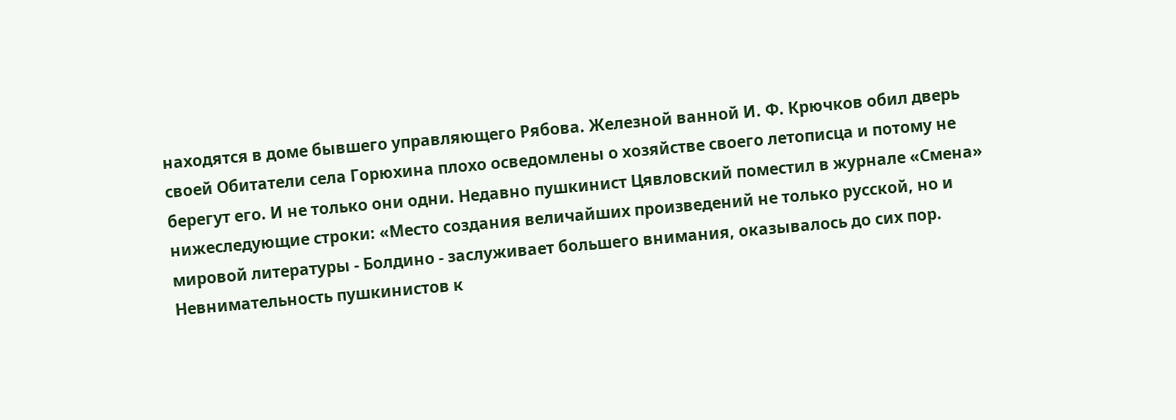находятся в доме бывшего управляющего Рябова. Железной ванной И. Ф. Крючков обил дверь своей Обитатели села Горюхина плохо осведомлены о хозяйстве своего летописца и потому не берегут его. И не только они одни. Недавно пушкинист Цявловский поместил в журнале «Смена» нижеследующие строки: «Место создания величайших произведений не только русской, но и мировой литературы - Болдино - заслуживает большего внимания, оказывалось до сих пор. Невнимательность пушкинистов к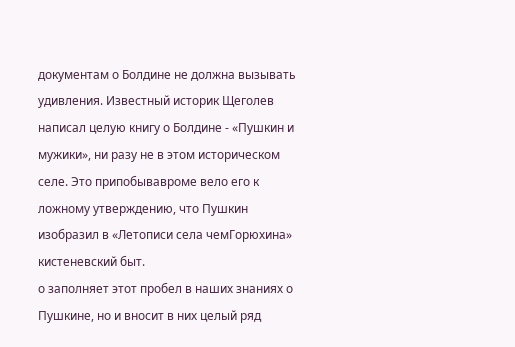документам о Болдине не должна вызывать удивления. Известный историк Щеголев написал целую книгу о Болдине - «Пушкин и мужики», ни разу не в этом историческом селе. Это припобывавроме вело его к ложному утверждению, что Пушкин изобразил в «Летописи села чемГорюхина» кистеневский быт.
о заполняет этот пробел в наших знаниях о Пушкине, но и вносит в них целый ряд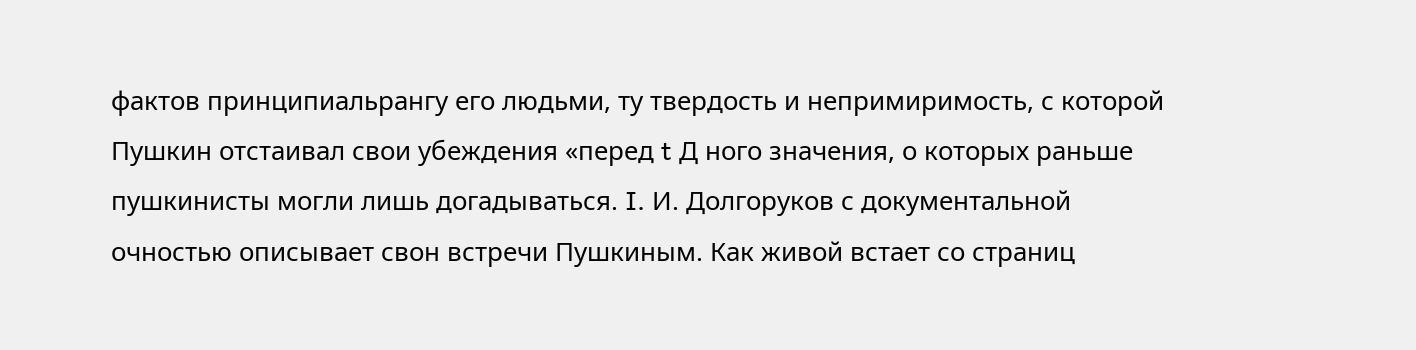фактов принципиальрангу его людьми, ту твердость и непримиримость, с которой Пушкин отстаивал свои убеждения «перед t Д ного значения, о которых раньше пушкинисты могли лишь догадываться. I. И. Долгоруков с документальной очностью описывает свон встречи Пушкиным. Как живой встает со страниц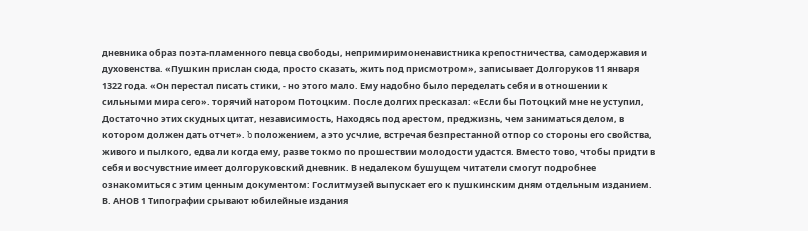дневника образ поэта-пламенного певца свободы, непримиримоненавистника крепостничества, самодержавия и духовенства. «Пушкин прислан сюда, просто сказать, жить под присмотром», записывает Долгоруков 11 января 1322 года. «Он перестал писать стики, - но этого мало. Ему надобно было переделать себя и в отношении к сильными мира сего». торячий натором Потоцким. После долгих пресказал: «Если бы Потоцкий мне не уступил, Достаточно этих скудных цитат, независимость, Находясь под арестом, преджизнь, чем заниматься делом, в котором должен дать отчет». b положением, а это усчлие, встречая безпрестанной отпор со стороны его свойства, живого и пылкого, едва ли когда ему, разве токмо по прошествии молодости удастся. Вместо тово, чтобы придти в себя и восчувстние имеет долгоруковский дневник. В недалеком бушущем читатели смогут подробнее ознакомиться с этим ценным документом: Гослитмузей выпускает его к пушкинским дням отдельным изданием. В. АНОВ 1 Типографии срывают юбилейные издания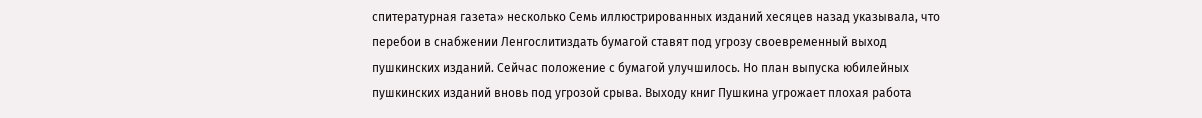спитературная газета» несколько Семь иллюстрированных изданий хесяцев назад указывала, что перебои в снабжении Ленгослитиздать бумагой ставят под угрозу своевременный выход пушкинских изданий. Сейчас положение с бумагой улучшилось. Но план выпуска юбилейных пушкинских изданий вновь под угрозой срыва. Выходу книг Пушкина угрожает плохая работа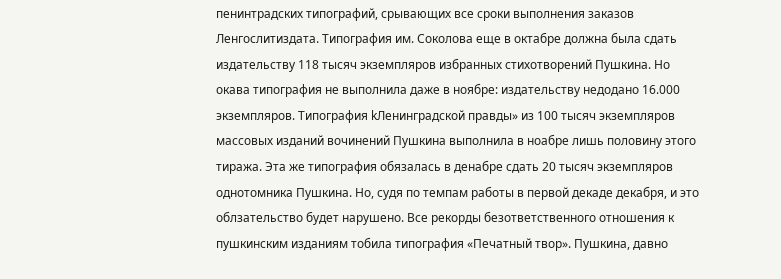пенинтрадских типографий, срывающих все сроки выполнения заказов Ленгослитиздата. Типография им. Соколова еще в октабре должна была сдать издательству 118 тысяч экземпляров избранных стихотворений Пушкина. Но окава типография не выполнила даже в ноябре: издательству недодано 16.000 экземпляров. Типография kЛенинградской правды» из 100 тысяч экземпляров массовых изданий вочинений Пушкина выполнила в ноабре лишь половину этого тиража. Эта же типография обязалась в денабре сдать 20 тысяч экземпляров однотомника Пушкина. Но, судя по темпам работы в первой декаде декабря, и это облзательство будет нарушено. Все рекорды безответственного отношения к пушкинским изданиям тобила типография «Печатный твор». Пушкина, давно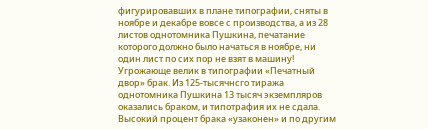фигурировавших в плане типографии, сняты в ноябре и декабре вовсе с производства, а из 28 листов однотомника Пушкина, печатание которого должно было начаться в ноябре, ни один лист по сих пор не взят в машину! Угрожающе велик в типографии «Печатный двор» брак. Из 125-тысячнсго тиража однотомника Пушкина 13 тысяч экземпляров оказались браком, и типотрафия их не сдала. Высокий процент брака «узаконен» и по другим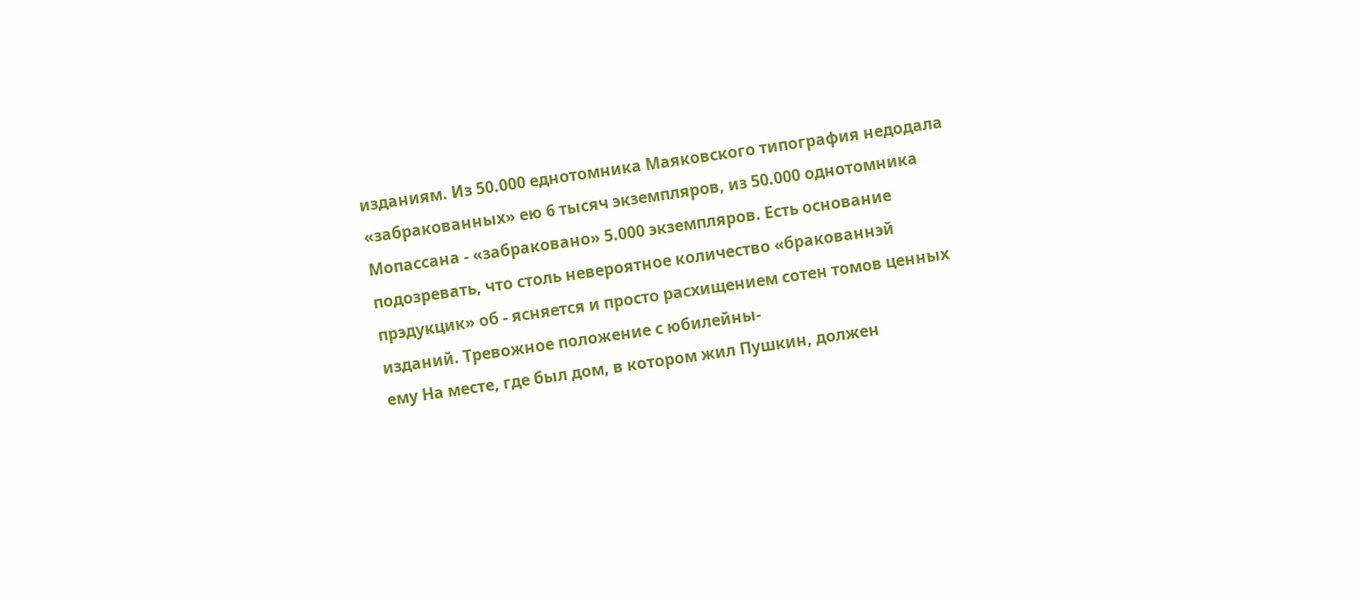изданиям. Из 50.000 еднотомника Маяковского типография недодала «забракованных» ею 6 тысяч экземпляров, из 50.000 однотомника Мопассана - «забраковано» 5.000 экземпляров. Есть основание подозревать, что столь невероятное количество «бракованнэй прэдукцик» об - ясняется и просто расхищением сотен томов ценных изданий. Тревожное положение с юбилейны-
ему На месте, где был дом, в котором жил Пушкин, должен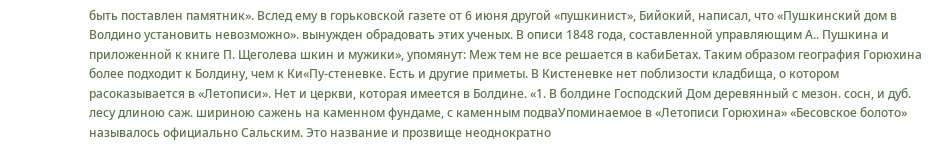быть поставлен памятник». Вслед ему в горьковской газете от 6 июня другой «пушкинист», Бийокий, написал, что «Пушкинский дом в Волдино установить невозможно». вынужден обрадовать этих ученых. В описи 1848 года, составленной управляющим А.. Пушкина и приложенной к книге П. Щеголева шкин и мужики», упомянут: Меж тем не все решается в кабиБетах. Таким образом география Горюхина более подходит к Болдину, чем к Ки«Пу-стеневке. Есть и другие приметы. В Кистеневке нет поблизости кладбища, о котором расоказывается в «Летописи». Нет и церкви, которая имеется в Болдине. «1. В болдине Господский Дом деревянный с мезон. сосн, и дуб. лесу длиною саж. шириною сажень на каменном фундаме, с каменным подваУпоминаемое в «Летописи Горюхина» «Бесовское болото» называлось официально Сальским. Это название и прозвище неоднократно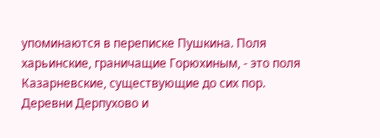упоминаются в переписке Пушкина. Поля харьинские, граничащие Горюхиным, - это поля Казарневские, существующие до сих пор. Деревни Дерпухово и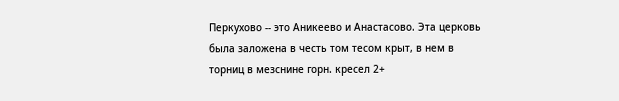Перкухово -- это Аникеево и Анастасово. Эта церковь была заложена в честь том тесом крыт, в нем в торниц в мезснине горн. кресел 2+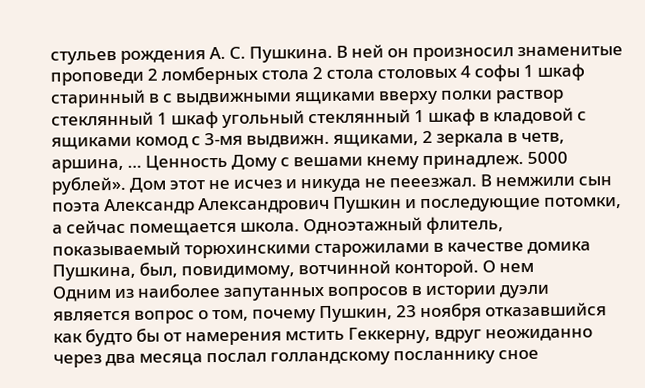стульев рождения А. С. Пушкина. В ней он произносил знаменитые проповеди 2 ломберных стола 2 стола столовых 4 софы 1 шкаф старинный в с выдвижными ящиками вверху полки раствор стеклянный 1 шкаф угольный стеклянный 1 шкаф в кладовой с ящиками комод с 3-мя выдвижн. ящиками, 2 зеркала в четв, аршина, … Ценность Дому с вешами кнему принадлеж. 5000 рублей». Дом этот не исчез и никуда не пееезжал. В немжили сын поэта Александр Александрович Пушкин и последующие потомки, а сейчас помещается школа. Одноэтажный флитель, показываемый торюхинскими старожилами в качестве домика Пушкина, был, повидимому, вотчинной конторой. О нем
Одним из наиболее запутанных вопросов в истории дуэли является вопрос о том, почему Пушкин, 23 ноября отказавшийся как будто бы от намерения мстить Геккерну, вдруг неожиданно через два месяца послал голландскому посланнику сное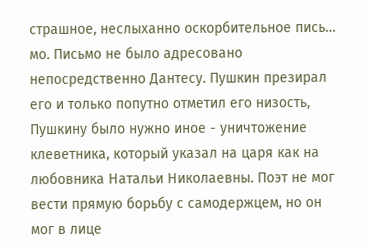страшное, неслыханно оскорбительное пись… мо. Письмо не было адресовано непосредственно Дантесу. Пушкин презирал его и только попутно отметил его низость, Пушкину было нужно иное - уничтожение клеветника, который указал на царя как на любовника Натальи Николаевны. Поэт не мог вести прямую борьбу с самодержцем, но он мог в лице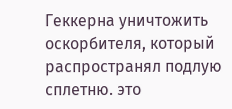Геккерна уничтожить оскорбителя, который распространял подлую сплетню. это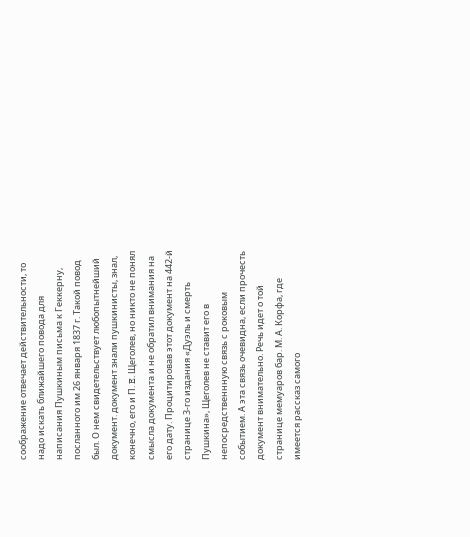соображение отвечает действительности, то надо искать ближайшего повода для написания Пушкиным письма к Геккерну, посланного им 26 января 1837 г. Такой повод был. О нем свидетельствует любопытнейший документ. документ знали пушкинисты, знал, конечно, его и П. E. Щеголев, но никто не понял смысла документа и не обратил внимания на его дату. Процитировав этот документ на 442-й странице 3-го издания «Дуэль и смерть Пушкина», Щеголев не ставит его в непосредственнную связь с роковым событием. А эта связь очевидна, если прочесть документ внимательно. Речь идет о той странице мемуаров бар. М. А. Корфа, где имеется рассказ самого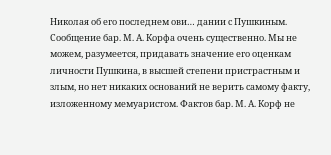Николая об его последнем ови… дании с Пушкиным. Сообщение бар. М. А. Корфа очень существенно. Мы не можем, разумеется, придавать значение его оценкам личности Пушкина, в высшей степени пристрастным и злым, но нет никаких оснований не верить самому факту, изложенному мемуаристом. Фактов бар. М. А. Корф не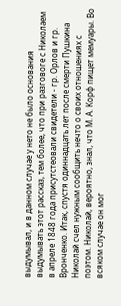выдумывал, и в данном случае у нето не было основания выдумывать этот рассказ, тем более, что при разговоге с Николаем в апреле 1848 года присутстеовали свидетели - гр. Орлов и гр. Вронченко. Итак, спустя одиннадцать лет после смерти Пушкина Николай счел нужным сообщить нечто о своих отношениях с поэтом. Николай, вероятно, знал, что М. А. Корф пищет мемуары. Во всяком случае он мог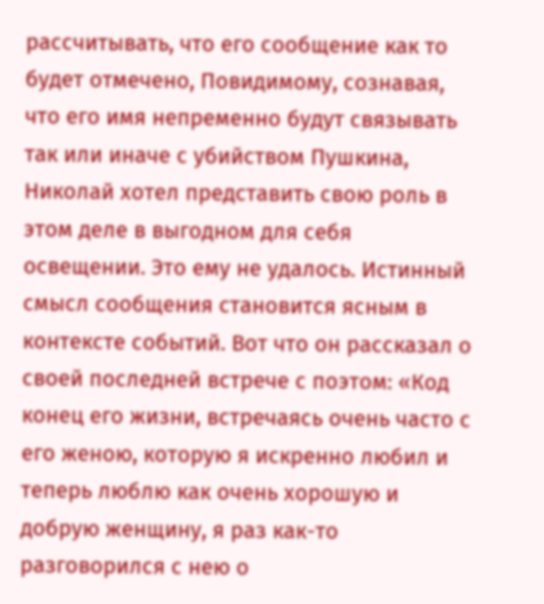рассчитывать, что его сообщение как то будет отмечено, Повидимому, сознавая, что его имя непременно будут связывать так или иначе с убийством Пушкина, Николай хотел представить свою роль в этом деле в выгодном для себя освещении. Это ему не удалось. Истинный смысл сообщения становится ясным в контексте событий. Вот что он рассказал о своей последней встрече с поэтом: «Код конец его жизни, встречаясь очень часто с его женою, которую я искренно любил и теперь люблю как очень хорошую и добрую женщину, я раз как-то разговорился с нею о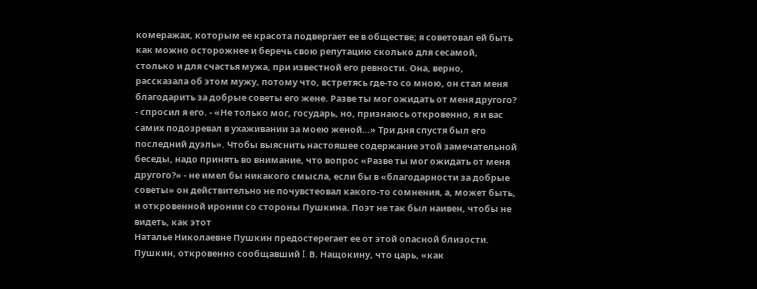комеражах, которым ее красота подвергает ее в обществе; я советовал ей быть как можно осторожнее и беречь свою репутацию сколько для сесамой, столько и для счастья мужа, при известной его ревности. Она, верно, рассказала об этом мужу, потому что, встретясь где-то со мною, он стал меня благодарить за добрые советы его жене. Разве ты мог ожидать от меня другого? - спросил я его. - «Не только мог, государь, но, признаюсь откровенно, я и вас самих подозревал в ухаживании за моею женой…» Три дня спустя был его последний дуэль». Чтобы выяснить настояшее содержание этой замечательной беседы, надо принять во внимание, что вопрос «Разве ты мог ожидать от меня другого?» - не имел бы никакого смысла, если бы в «благодарности за добрые советы» он действительно не почувстеовал какого-то сомнения, а, может быть, и откровенной иронии со стороны Пушкина. Поэт не так был наивен, чтобы не видеть, как этот
Наталье Николаевне Пушкин предостерегает ее от этой опасной близости. Пушкин, откровенно сообщавший I. В. Нащокину, что царь, «как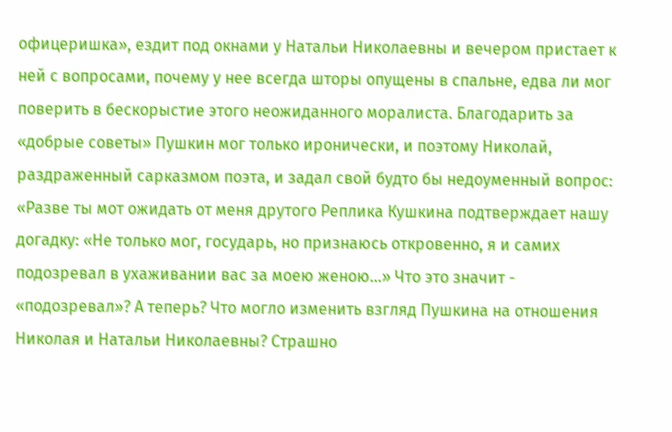офицеришка», ездит под окнами у Натальи Николаевны и вечером пристает к ней с вопросами, почему у нее всегда шторы опущены в спальне, едва ли мог поверить в бескорыстие этого неожиданного моралиста. Благодарить за «добрые советы» Пушкин мог только иронически, и поэтому Николай, раздраженный сарказмом поэта, и задал свой будто бы недоуменный вопрос: «Разве ты мот ожидать от меня друтого Реплика Кушкина подтверждает нашу догадку: «Не только мог, государь, но признаюсь откровенно, я и самих подозревал в ухаживании вас за моею женою…» Что это значит - «подозревал»? А теперь? Что могло изменить взгляд Пушкина на отношения Николая и Натальи Николаевны? Страшно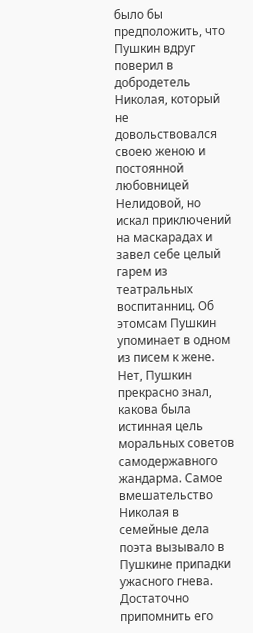было бы предположить, что Пушкин вдруг поверил в добродетель Николая, который не довольствовался своею женою и постоянной любовницей Нелидовой, но искал приключений на маскарадах и завел себе целый гарем из театральных воспитанниц. Об этомсам Пушкин упоминает в одном из писем к жене. Нет, Пушкин прекрасно знал, какова была истинная цель моральных советов самодержавного жандарма. Самое вмешательство Николая в семейные дела поэта вызывало в Пушкине припадки ужасного гнева. Достаточно припомнить его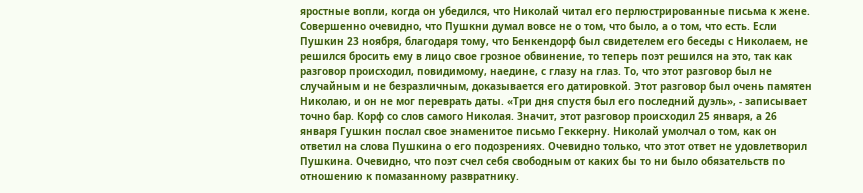яростные вопли, когда он убедился, что Николай читал его перлюстрированные письма к жене. Совершенно очевидно, что Пушкни думал вовсе не о том, что было, а о том, что есть. Если Пушкин 23 ноября, благодаря тому, что Бенкендорф был свидетелем его беседы с Николаем, не решился бросить ему в лицо свое грозное обвинение, то теперь поэт решился на это, так как разговор происходил, повидимому, наедине, с глазу на глаз. То, что этот разговор был не случайным и не безразличным, доказывается его датировкой. Этот разговор был очень памятен Николаю, и он не мог переврать даты. «Три дня спустя был его последний дуэль», - записывает точно бар. Корф со слов самого Николая. Значит, этот разговор происходил 25 января, а 26 января Гушкин послал свое энаменитое письмо Геккерну. Николай умолчал о том, как он ответил на слова Пушкина о его подозрениях. Очевидно только, что этот ответ не удовлетворил Пушкина. Очевидно, что поэт счел себя свободным от каких бы то ни было обязательств по отношению к помазанному развратнику.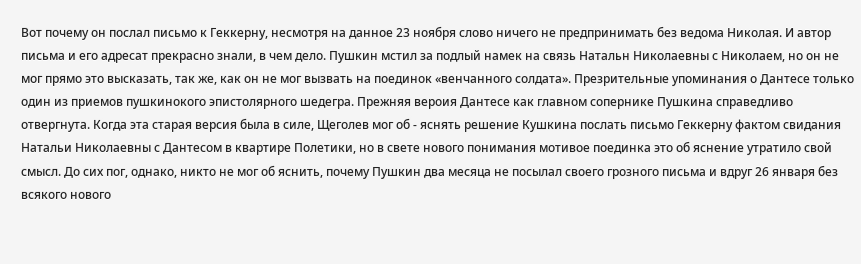Вот почему он послал письмо к Геккерну, несмотря на данное 23 ноября слово ничего не предпринимать без ведома Николая. И автор письма и его адресат прекрасно знали, в чем дело. Пушкин мстил за подлый намек на связь Натальн Николаевны с Николаем, но он не мог прямо это высказать, так же, как он не мог вызвать на поединок «венчанного солдата». Презрительные упоминания о Дантесе только один из приемов пушкинокого эпистолярного шедегра. Прежняя вероия Дантесе как главном сопернике Пушкина справедливо отвергнута. Когда эта старая версия была в силе, Щеголев мог об - яснять решение Кушкина послать письмо Геккерну фактом свидания Натальи Николаевны с Дантесом в квартире Полетики, но в свете нового понимания мотивое поединка это об яснение утратило свой смысл. До сих пог, однако, никто не мог об яснить, почему Пушкин два месяца не посылал своего грозного письма и вдруг 26 января без всякого нового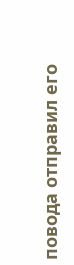повода отправил его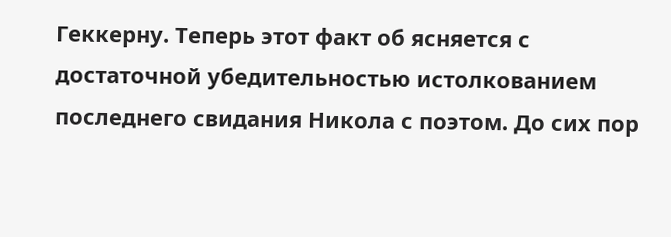Геккерну. Теперь этот факт об ясняется с достаточной убедительностью истолкованием последнего свидания Никола с поэтом. До сих пор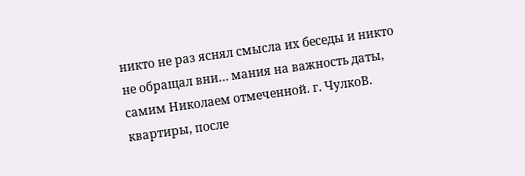никто не раз яснял смысла их беседы и никто не обращал вни… мания на важность даты, самим Николаем отмеченной. г. ЧулкоВ.
квартиры, после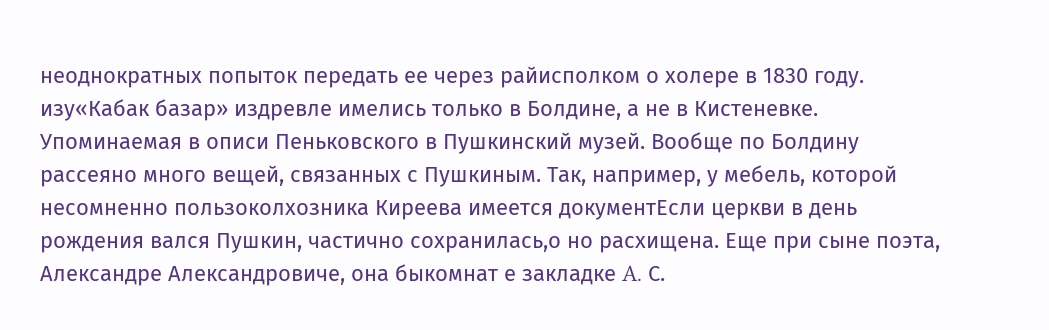неоднократных попыток передать ее через райисполком о холере в 1830 году. изу«Кабак базар» издревле имелись только в Болдине, а не в Кистеневке. Упоминаемая в описи Пеньковского в Пушкинский музей. Вообще по Болдину рассеяно много вещей, связанных с Пушкиным. Так, например, у мебель, которой несомненно пользоколхозника Киреева имеется документЕсли церкви в день рождения вался Пушкин, частично сохранилась,о но расхищена. Еще при сыне поэта, Александре Александровиче, она быкомнат е закладке A. С.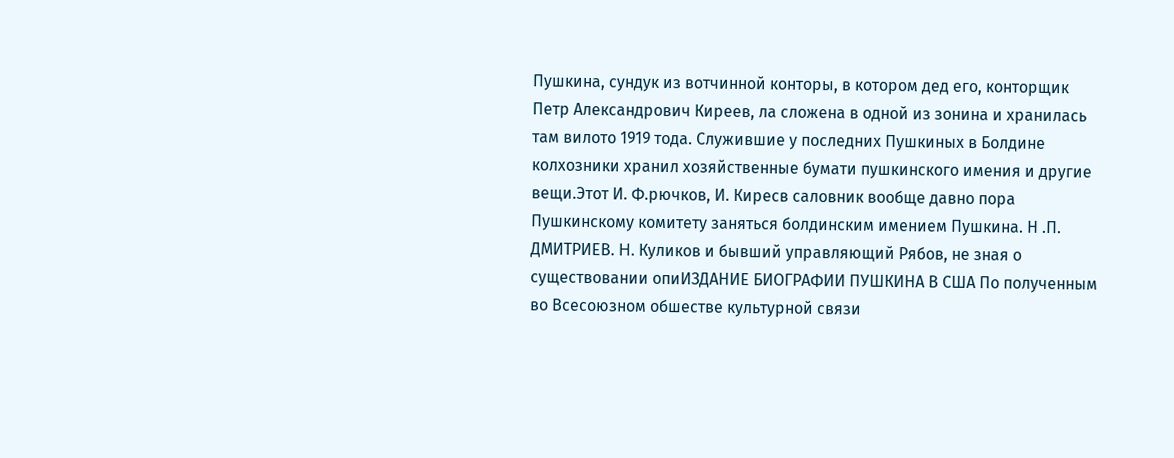Пушкина, сундук из вотчинной конторы, в котором дед его, конторщик Петр Александрович Киреев, ла сложена в одной из зонина и хранилась там вилото 1919 тода. Служившие у последних Пушкиных в Болдине колхозники хранил хозяйственные бумати пушкинского имения и другие вещи.Этот И. Ф.рючков, И. Киресв саловник вообще давно пора Пушкинскому комитету заняться болдинским имением Пушкина. Н .П. ДМИТРИЕВ. H. Куликов и бывший управляющий Рябов, не зная о существовании опиИЗДАНИЕ БИОГРАФИИ ПУШКИНА В США По полученным во Всесоюзном обшестве культурной связи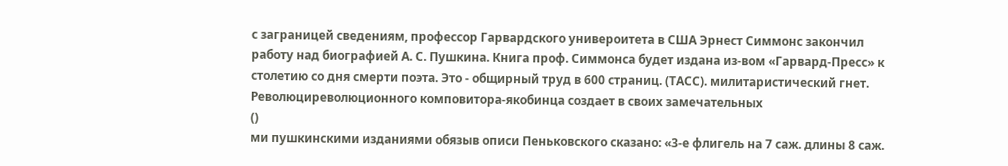с заграницей сведениям, профессор Гарвардского универоитета в США Эрнест Симмонс закончил работу над биографией А. С. Пушкина. Книга проф. Симмонса будет издана из-вом «Гарвард-Пресс» к столетию со дня смерти поэта. Это - общирный труд в 600 страниц. (ТАСС). милитаристический гнет. Революциреволюционного комповитора-якобинца создает в своих замечательных
()
ми пушкинскими изданиями обязыв описи Пеньковского сказано: «3-е флигель на 7 саж. длины 8 саж.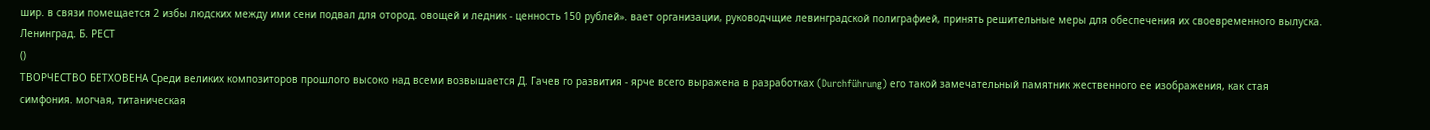шир. в связи помещается 2 избы людских между ими сени подвал для отород. овощей и ледник - ценность 150 рублей». вает организации, руководчщие левинградской полиграфией, принять решительные меры для обеспечения их своевременного вылуска. Ленинград. Б. РЕСТ
()
ТВОРЧЕСТВО БЕТХОВЕНА Среди великих композиторов прошлого высоко над всеми возвышается Д. Гачев го развития - ярче всего выражена в разработках (Durchführung) его такой замечательный памятник жественного ее изображения, как стая симфония. могчая, титаническая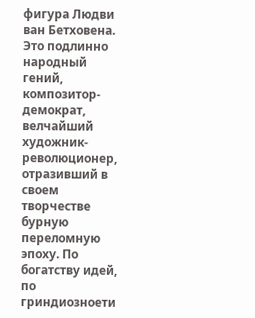фигура Людви ван Бетховена. Это подлинно народный гений, композитор-демократ, велчайший художник-революционер, отразивший в своем творчестве бурную переломную эпоху. По богатству идей, по гриндиозноети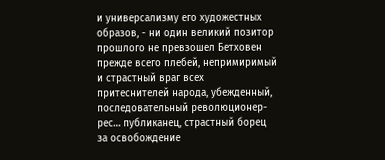и универсализму его художестных образов, - ни один великий позитор прошлого не превзошел Бетховен прежде всего плебей, непримиримый и страстный враг всех притеснителей народа, убежденный, последовательный революционер-рес… публиканец, страстный борец за освобождение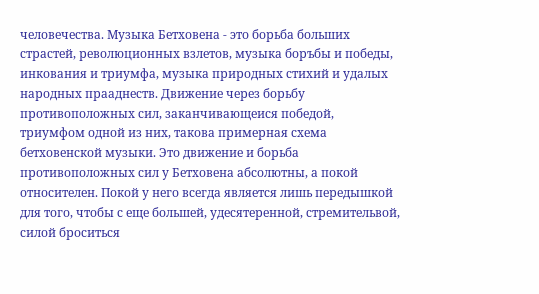человечества. Музыка Бетховена - это борьба больших страстей, революционных взлетов, музыка боръбы и победы, инкования и триумфа, музыка природных стихий и удалых народных прааднеств. Движение через борьбу противоположных сил, заканчивающеися победой, триумфом одной из них, такова примерная схема бетховенской музыки. Это движение и борьба противоположных сил у Бетховена абсолютны, а покой относителен. Покой у него всегда является лишь передышкой для того, чтобы с еще большей, удесятеренной, стремительвой, силой броситься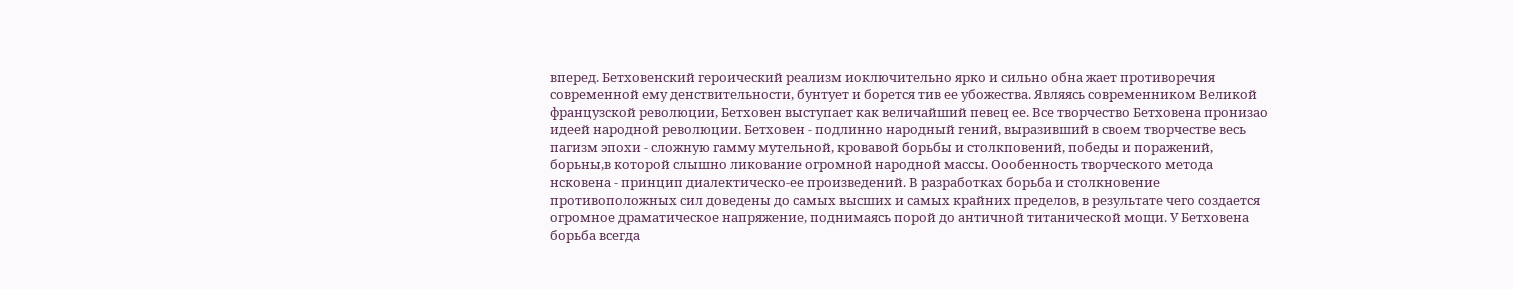вперед. Бетховенский героический реализм иоключительно ярко и сильно обна жает противоречия современной ему денствительности, бунтует и борется тив ее убожества. Являясь современником Великой французской революции, Бетховен выступает как величайший певец ее. Все творчество Бетховена пронизао идеей народной революции. Бетховен - подлинно народный гений, выразивший в своем творчестве весь пагизм эпохи - сложную гамму мутельной, кровавой борьбы и столкповений, победы и поражений, борьны,в которой слышно ликование огромной народной массы. Оообенность творческого метода нсковена - принцип диалектическо-ее произведений. В разработках борьба и столкновение противоположных сил доведены до самых высших и самых крайних пределов, в результате чего создается огромное драматическое напряжение, поднимаясь порой до античной титанической мощи. У Бетховена борьба всегда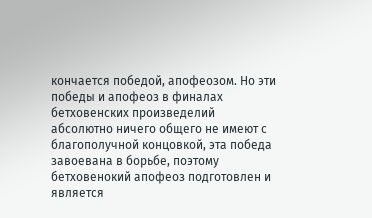кончается победой, апофеозом. Но эти победы и апофеоз в финалах бетховенских произведелий абсолютно ничего общего не имеют с благополучной концовкой, эта победа завоевана в борьбе, поэтому бетховенокий апофеоз подготовлен и является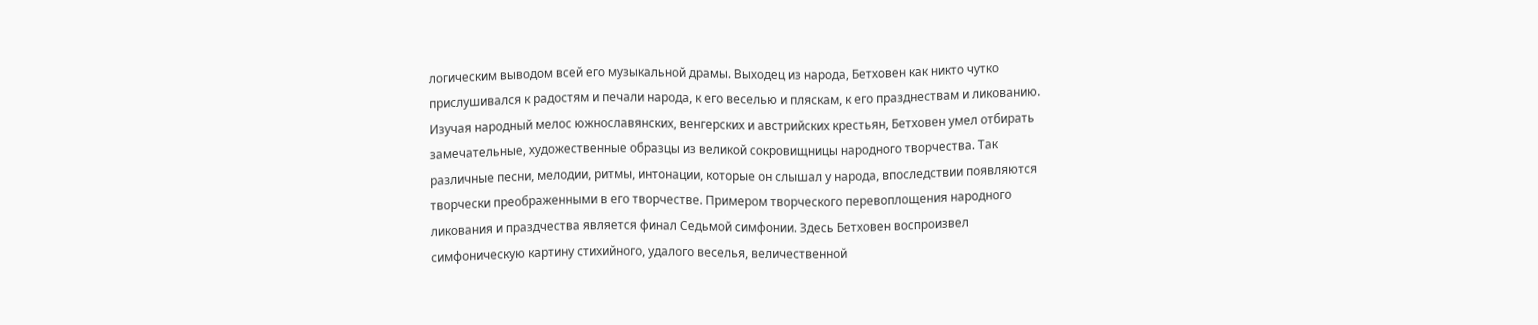логическим выводом всей его музыкальной драмы. Выходец из народа, Бетховен как никто чутко прислушивался к радостям и печали народа, к его веселью и пляскам, к его празднествам и ликованию. Изучая народный мелос южнославянских, венгерских и австрийских крестьян, Бетховен умел отбирать замечательные, художественные образцы из великой сокровищницы народного творчества. Так различные песни, мелодии, ритмы, интонации, которые он слышал у народа, впоследствии появляются творчески преображенными в его творчестве. Примером творческого перевоплощения народного ликования и праздчества является финал Седьмой симфонии. Здесь Бетховен воспроизвел симфоническую картину стихийного, удалого веселья, величественной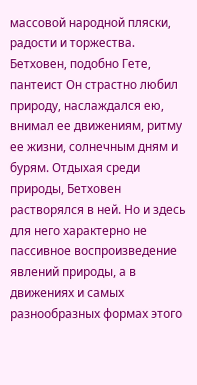массовой народной пляски, радости и торжества. Бетховен, подобно Гете, пантеист Он страстно любил природу, наслаждался ею, внимал ее движениям, ритму ее жизни, солнечным дням и бурям. Отдыхая среди природы, Бетховен растворялся в ней. Но и здесь для него характерно не пассивное воспроизведение явлений природы, а в движениях и самых разнообразных формах этого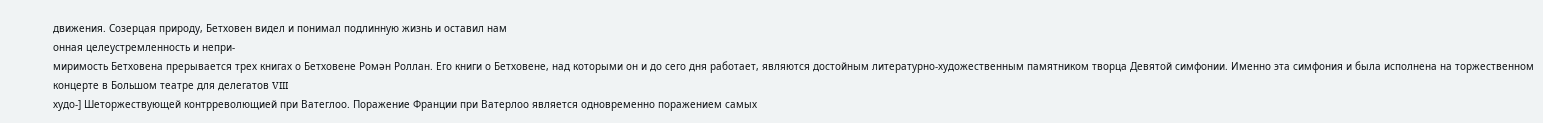движения. Созерцая природу, Бетховен видел и понимал подлинную жизнь и оставил нам
онная целеустремленность и непри-
миримость Бетховена прерывается трех книгах о Бетховене Ромән Роллан. Его книги о Бетховене, над которыми он и до сего дня работает, являются достойным литературно-художественным памятником творца Девятой симфонии. Именно эта симфония и была исполнена на торжественном концерте в Большом театре для делегатов VIII
худо-] Шеторжествующей контрреволющией при Ватеглоо. Поражение Франции при Ватерлоо является одновременно поражением самых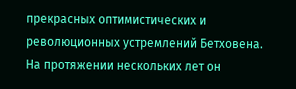прекрасных оптимистических и революционных устремлений Бетховена. На протяжении нескольких лет он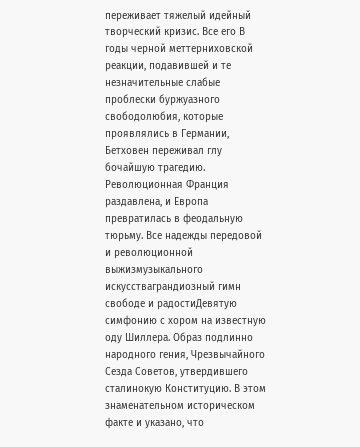переживает тяжелый идейный творческий кризис. Все его В годы черной меттерниховской реакции, подавившей и те незначительные слабые проблески буржуазного свободолюбия, которые проявлялись в Германии, Бетховен переживал глу бочайшую трагедию. Революционная Франция раздавлена, и Европа превратилась в феодальную тюрьму. Все надежды передовой и революционной
выжизмузыкального искусстваграндиозный гимн свободе и радостиДевятую симфонию с хором на известную оду Шиллера. Образ подлинно народного гения, Чрезвычайного Сезда Советов, утвердившего сталинокую Конституцию. В этом знаменательном историческом факте и указано, что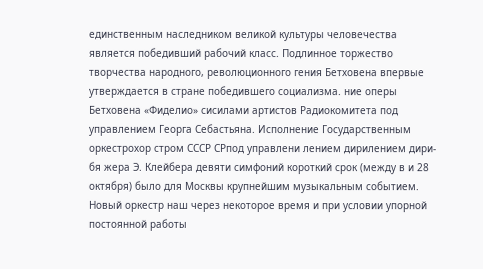единственным наследником великой культуры человечества является победивший рабочий класс. Подлинное торжество творчества народного, революционного гения Бетховена впервые утверждается в стране победившего социализма. ние оперы Бетховена «Фиделио» сисилами артистов Радиокомитета под управлением Георга Себастьяна. Исполнение Государственным оркестрохор стром СССР СРпод управлени лением дирилением дири-бя жера Э. Клейбера девяти симфоний короткий срок (между в и 28 октября) было для Москвы крупнейшим музыкальным событием. Новый оркестр наш через некоторое время и при условии упорной постоянной работы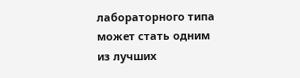лабораторного типа может стать одним из лучших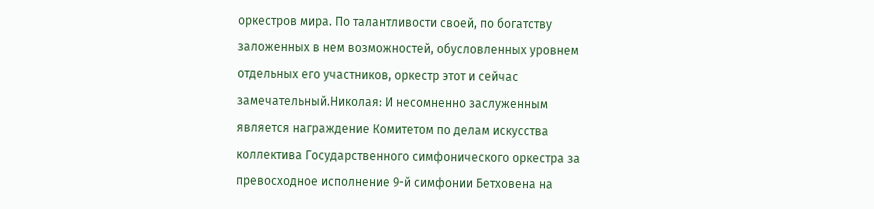оркестров мира. По талантливости своей, по богатству заложенных в нем возможностей, обусловленных уровнем отдельных его участников, оркестр этот и сейчас замечательный.Николая: И несомненно заслуженным является награждение Комитетом по делам искусства коллектива Государственного симфонического оркестра за превосходное исполнение 9-й симфонии Бетховена на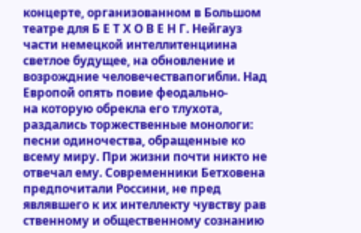концерте, организованном в Большом театре для Б Е Т Х О В Е Н Г. Нейгауз
части немецкой интеллитенциина светлое будущее, на обновление и возрождние человечествапогибли. Над Европой опять повие феодально-
на которую обрекла его тлухота, раздались торжественные монологи: песни одиночества, обращенные ко всему миру. При жизни почти никто не отвечал ему. Современники Бетховена предпочитали Россини, не пред являвшего к их интеллекту чувству рав ственному и общественному сознанию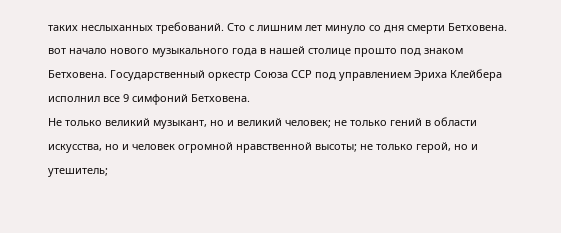таких неслыханных требований. Сто с лишним лет минуло со дня смерти Бетховена. вот начало нового музыкального года в нашей столице прошто под знаком Бетховена. Государственный оркестр Союза ССР под управлением Эриха Клейбера исполнил все 9 симфоний Бетховена.
Не только великий музыкант, но и великий человек; не только гений в области искусства, но и человек огромной нравственной высоты; не только герой, но и утешитель;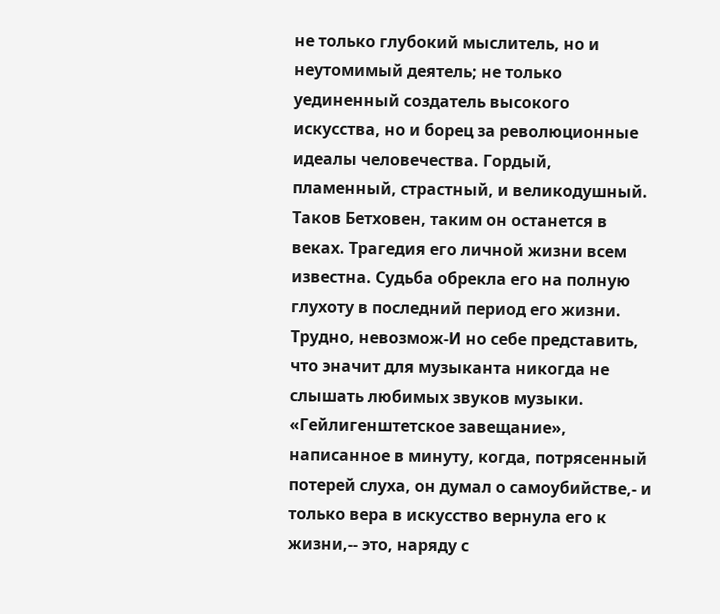не только глубокий мыслитель, но и неутомимый деятель; не только уединенный создатель высокого искусства, но и борец за революционные идеалы человечества. Гордый, пламенный, страстный, и великодушный. Таков Бетховен, таким он останется в веках. Трагедия его личной жизни всем известна. Судьба обрекла его на полную глухоту в последний период его жизни. Трудно, невозмож-И но себе представить, что эначит для музыканта никогда не слышать любимых звуков музыки. «Гейлигенштетское завещание», написанное в минуту, когда, потрясенный потерей слуха, он думал о самоубийстве,- и только вера в искусство вернула его к жизни,-- это, наряду с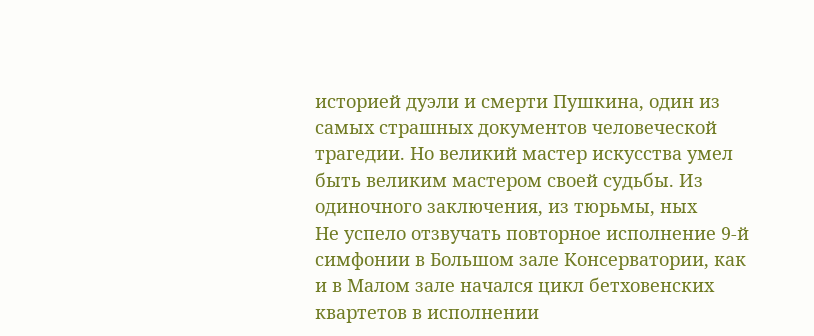историей дуэли и смерти Пушкина, один из самых страшных документов человеческой трагедии. Но великий мастер искусства умел быть великим мастером своей судьбы. Из одиночного заключения, из тюрьмы, ных
Не успело отзвучать повторное исполнение 9-й симфонии в Большом зале Консерватории, как и в Малом зале начался цикл бетховенских квартетов в исполнении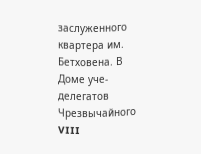заслуженного квартера им. Бетховена. В Доме уче-
делегатов Чрезвычайного VIII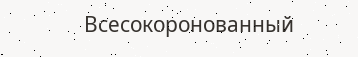Всесокоронованный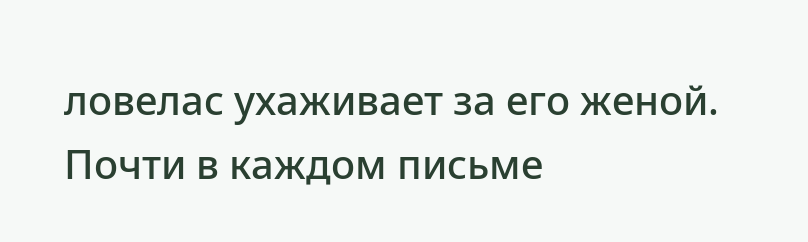ловелас ухаживает за его женой. Почти в каждом письме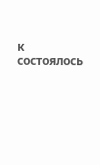к
состоялось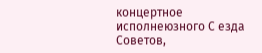концертное исполнеюзного С езда Советов,